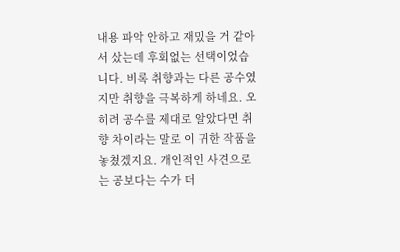내용 파악 안하고 재밌을 거 같아서 샀는데 후회없는 선택이었습니다. 비록 취향과는 다른 공수였지만 취향을 극복하게 하네요. 오히려 공수를 제대로 알았다면 취향 차이라는 말로 이 귀한 작품을 놓쳤겠지요. 개인적인 사견으로는 공보다는 수가 더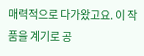매력적으로 다가왔고요. 이 작품을 계기로 공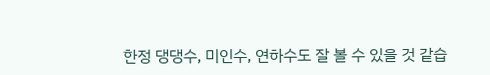한정 댕댕수, 미인수, 연하수도 잘 볼 수 있을 것 같습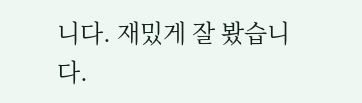니다. 재밌게 잘 봤습니다.